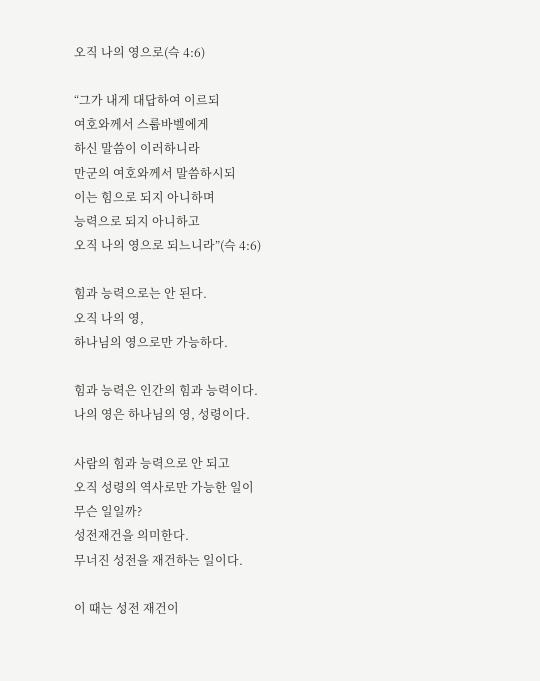오직 나의 영으로(슥 4:6)

“그가 내게 대답하여 이르되
여호와께서 스룹바벨에게
하신 말씀이 이러하니라
만군의 여호와께서 말씀하시되
이는 힘으로 되지 아니하며
능력으로 되지 아니하고
오직 나의 영으로 되느니라”(슥 4:6)

힘과 능력으로는 안 된다.
오직 나의 영,
하나님의 영으로만 가능하다.

힘과 능력은 인간의 힘과 능력이다.
나의 영은 하나님의 영, 성령이다.

사람의 힘과 능력으로 안 되고
오직 성령의 역사로만 가능한 일이
무슨 일일까?
성전재건을 의미한다.
무너진 성전을 재건하는 일이다.

이 때는 성전 재건이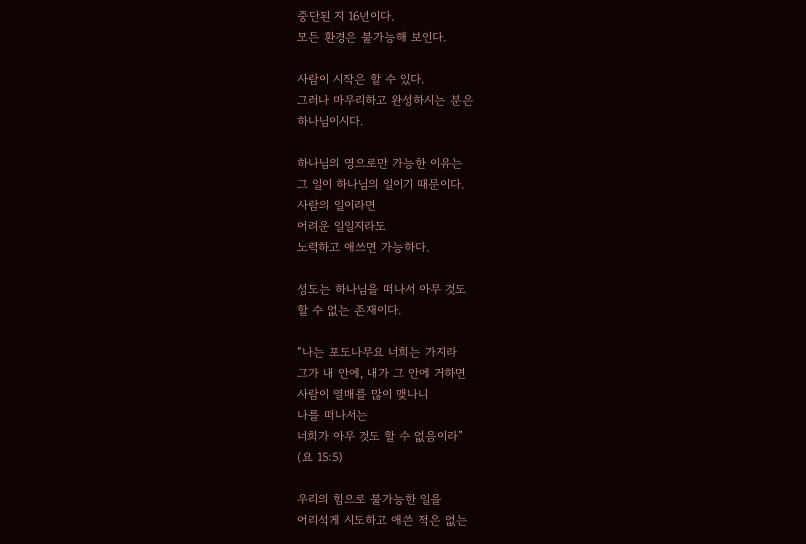중단된 지 16년이다.
모든 환경은 불가능해 보인다.

사람이 시작은 할 수 있다.
그러나 마무리하고 완성하시는 분은
하나님이시다.

하나님의 영으로만 가능한 이유는
그 일이 하나님의 일이기 때문이다.
사람의 일이라면
어려운 일일지라도
노력하고 애쓰면 가능하다.

성도는 하나님을 떠나서 아무 것도
할 수 없는 존재이다.

“나는 포도나무요 너희는 가지라
그가 내 안에, 내가 그 안에 거하면
사람이 열매를 많이 맺나니
나를 떠나서는
너희가 아무 것도 할 수 없음이라”
(요 15:5)

우리의 힘으로 불가능한 일을
어리석게 시도하고 애쓴 적은 없는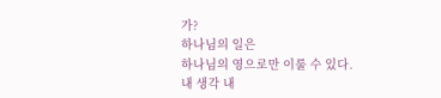가?
하나님의 일은
하나님의 영으로만 이룰 수 있다.
내 생각 내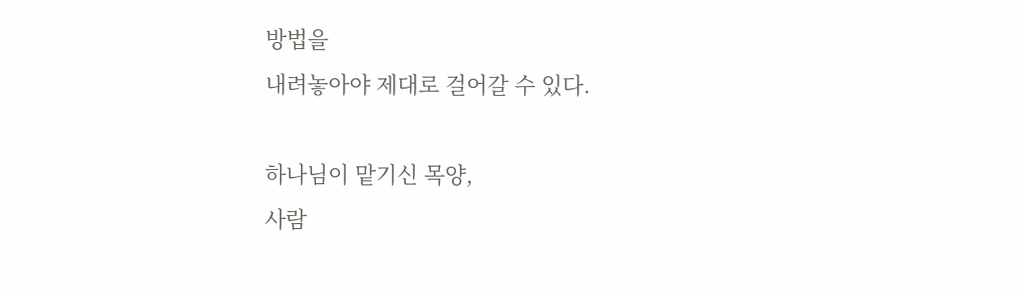방법을
내려놓아야 제대로 걸어갈 수 있다.

하나님이 맡기신 목양,
사람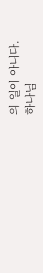의 일이 아니다.
하나님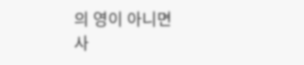의 영이 아니면
사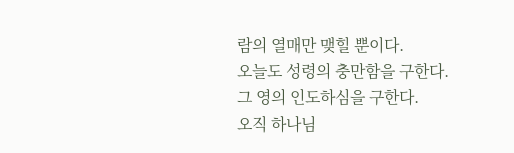람의 열매만 맺힐 뿐이다.
오늘도 성령의 충만함을 구한다.
그 영의 인도하심을 구한다.
오직 하나님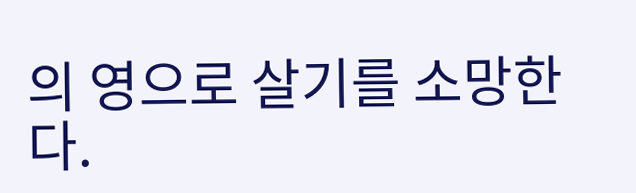의 영으로 살기를 소망한다.